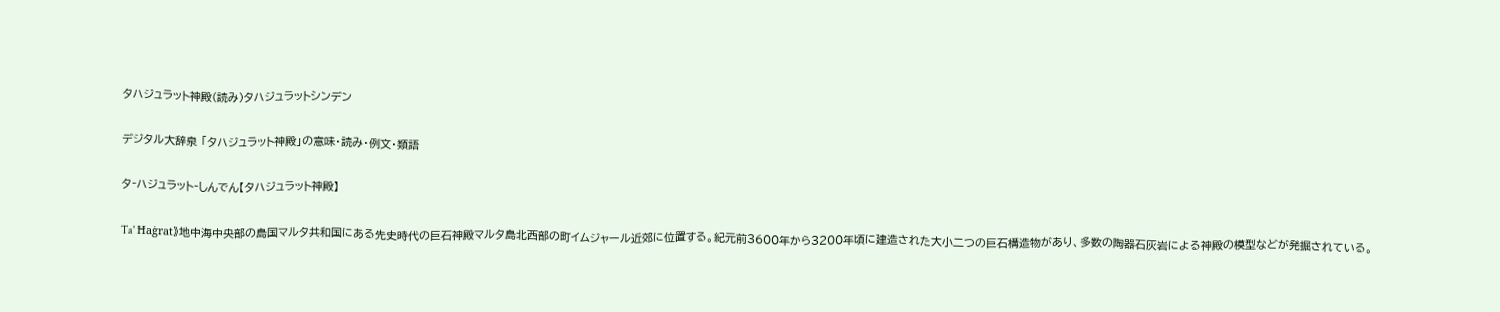タハジュラット神殿(読み)タハジュラットシンデン

デジタル大辞泉 「タハジュラット神殿」の意味・読み・例文・類語

タ‐ハジュラット‐しんでん【タハジュラット神殿】

Ta' Ħaġrat》地中海中央部の島国マルタ共和国にある先史時代の巨石神殿マルタ島北西部の町イムジャール近郊に位置する。紀元前3600年から3200年頃に建造された大小二つの巨石構造物があり、多数の陶器石灰岩による神殿の模型などが発掘されている。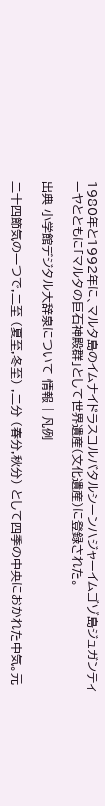1980年と1992年に、マルタ島のイムナイドラスコルバタルシーンハジャーイムゴゾ島ジュガンティーヤとともに「マルタの巨石神殿群」として世界遺産(文化遺産)に登録された。

出典 小学館デジタル大辞泉について 情報 | 凡例

二十四節気の一つで,二至 (夏至,冬至) ,二分 (春分,秋分) として四季の中央におかれた中気。元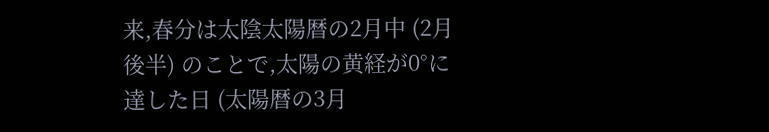来,春分は太陰太陽暦の2月中 (2月後半) のことで,太陽の黄経が0°に達した日 (太陽暦の3月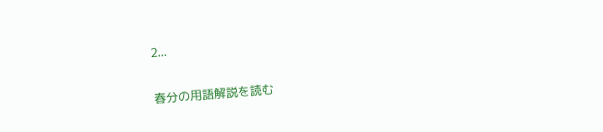2...

春分の用語解説を読む